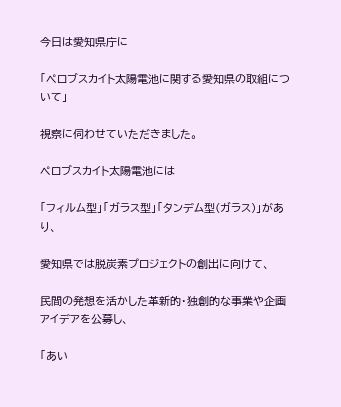今日は愛知県庁に

「ペロブスカイト太陽電池に関する愛知県の取組について」

視察に伺わせていただきました。

ペロブスカイト太陽電池には

「フィルム型」「ガラス型」「タンデム型(ガラス)」があり、

愛知県では脱炭素プロジェクトの創出に向けて、

民間の発想を活かした革新的・独創的な事業や企画アイデアを公募し、

「あい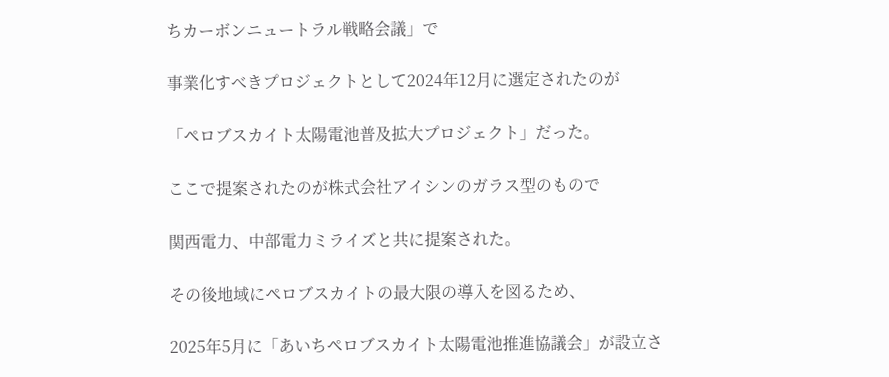ちカーボンニュートラル戦略会議」で

事業化すべきプロジェクトとして2024年12月に選定されたのが

「ペロブスカイト太陽電池普及拡大プロジェクト」だった。

ここで提案されたのが株式会社アイシンのガラス型のもので

関西電力、中部電力ミライズと共に提案された。

その後地域にペロブスカイトの最大限の導入を図るため、

2025年5月に「あいちペロブスカイト太陽電池推進協議会」が設立さ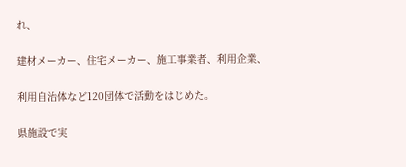れ、

建材メーカー、住宅メーカー、施工事業者、利用企業、

利用自治体など120団体で活動をはじめた。

県施設で実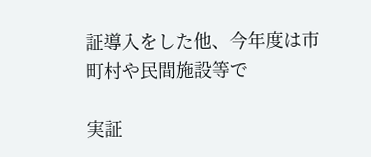証導入をした他、今年度は市町村や民間施設等で

実証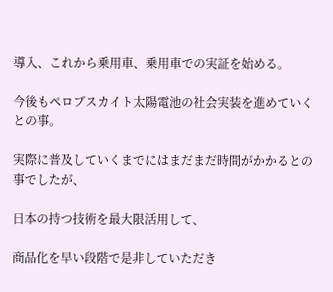導入、これから乗用車、乗用車での実証を始める。

今後もペロブスカイト太陽電池の社会実装を進めていくとの事。

実際に普及していくまでにはまだまだ時間がかかるとの事でしたが、

日本の持つ技術を最大限活用して、

商品化を早い段階で是非していただき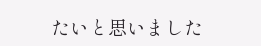たいと思いました